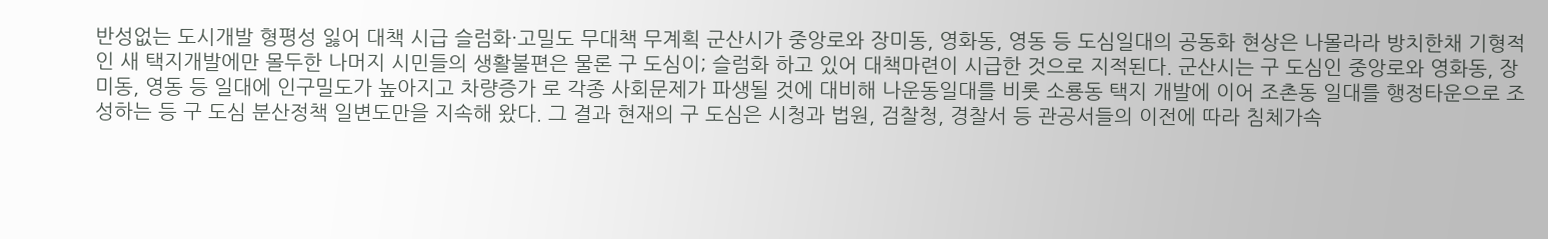반성없는 도시개발 형평성 잃어 대책 시급 슬럼화·고밀도 무대책 무계획 군산시가 중앙로와 장미동, 영화동, 영동 등 도심일대의 공동화 현상은 나몰라라 방치한채 기형적인 새 택지개발에만 몰두한 나머지 시민들의 생활불편은 물론 구 도심이; 슬럼화 하고 있어 대책마련이 시급한 것으로 지적된다. 군산시는 구 도심인 중앙로와 영화동, 장미동, 영동 등 일대에 인구밀도가 높아지고 차량증가 로 각종 사회문제가 파생될 것에 대비해 나운동일대를 비롯 소룡동 택지 개발에 이어 조촌동 일대를 행정타운으로 조성하는 등 구 도심 분산정책 일변도만을 지속해 왔다. 그 결과 현재의 구 도심은 시청과 법원, 검찰청, 경찰서 등 관공서들의 이전에 따라 침체가속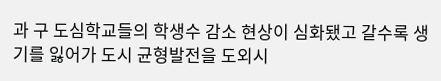과 구 도심학교들의 학생수 감소 현상이 심화됐고 갈수록 생기를 잃어가 도시 균형발전을 도외시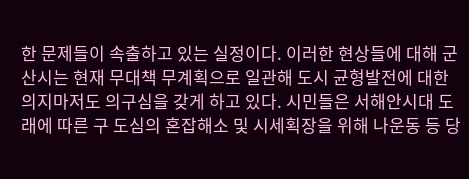한 문제들이 속출하고 있는 실정이다. 이러한 현상들에 대해 군산시는 현재 무대책 무계획으로 일관해 도시 균형발전에 대한 의지마저도 의구심을 갖게 하고 있다. 시민들은 서해안시대 도래에 따른 구 도심의 혼잡해소 및 시세획장을 위해 나운동 등 당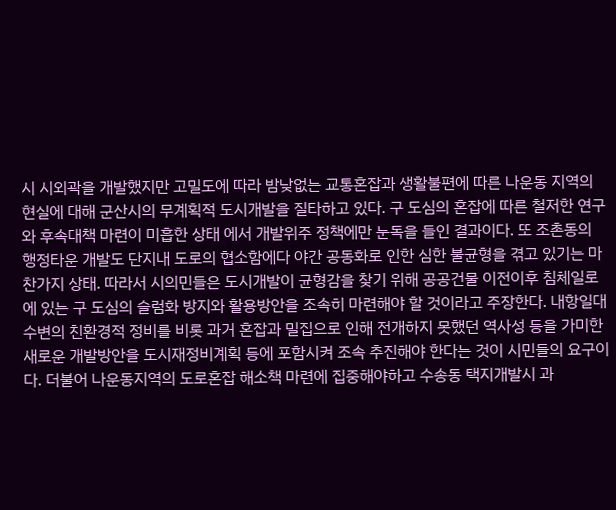시 시외곽을 개발했지만 고밀도에 따라 밤낮없는 교통혼잡과 생활불편에 따른 나운동 지역의 현실에 대해 군산시의 무계획적 도시개발을 질타하고 있다. 구 도심의 혼잡에 따른 철저한 연구와 후속대책 마련이 미흡한 상태 에서 개발위주 정책에만 눈독을 들인 결과이다. 또 조촌동의 행정타운 개발도 단지내 도로의 협소함에다 야간 공동화로 인한 심한 불균형을 겪고 있기는 마찬가지 상태. 따라서 시의민들은 도시개발이 균형감을 찾기 위해 공공건물 이전이후 침체일로에 있는 구 도심의 슬럼화 방지와 활용방안을 조속히 마련해야 할 것이라고 주장한다. 내항일대 수변의 친환경적 정비를 비롯 과거 혼잡과 밀집으로 인해 전개하지 못했던 역사성 등을 가미한 새로운 개발방안을 도시재정비계획 등에 포함시켜 조속 추진해야 한다는 것이 시민들의 요구이다. 더불어 나운동지역의 도로혼잡 해소책 마련에 집중해야하고 수송동 택지개발시 과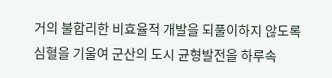거의 불합리한 비효율적 개발을 되풀이하지 않도록 심혈을 기울여 군산의 도시 균형발전을 하루속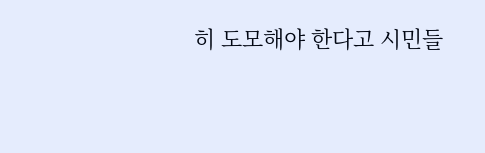히 도모해야 한다고 시민들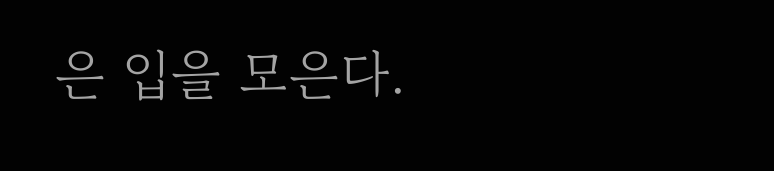은 입을 모은다.